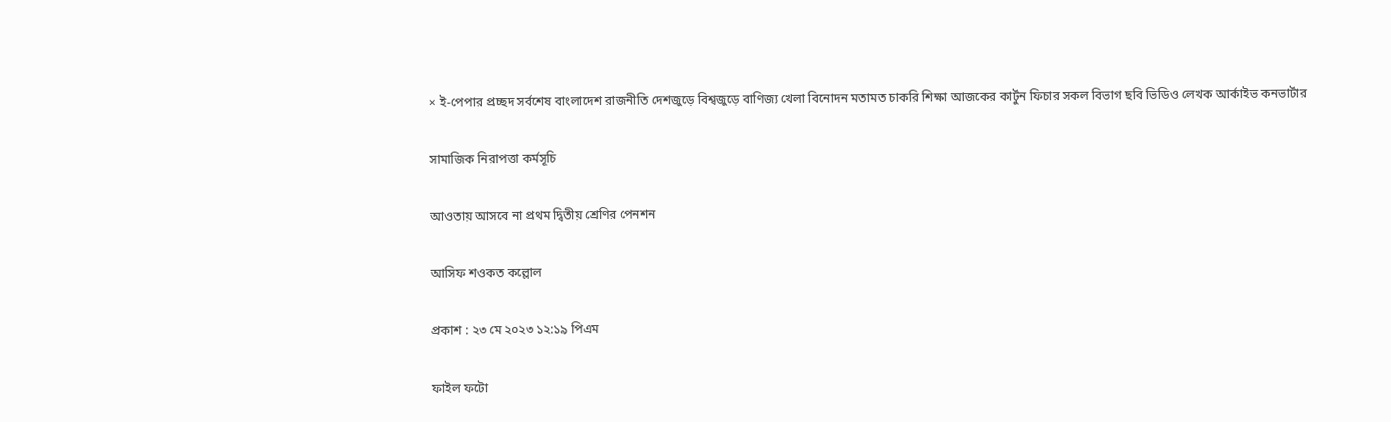× ই-পেপার প্রচ্ছদ সর্বশেষ বাংলাদেশ রাজনীতি দেশজুড়ে বিশ্বজুড়ে বাণিজ্য খেলা বিনোদন মতামত চাকরি শিক্ষা আজকের কার্টুন ফিচার সকল বিভাগ ছবি ভিডিও লেখক আর্কাইভ কনভার্টার

সামাজিক নিরাপত্তা কর্মসূচি

আওতায় আসবে না প্রথম দ্বিতীয় শ্রেণির পেনশন

আসিফ শওকত কল্লোল

প্রকাশ : ২৩ মে ২০২৩ ১২:১৯ পিএম

ফাইল ফটো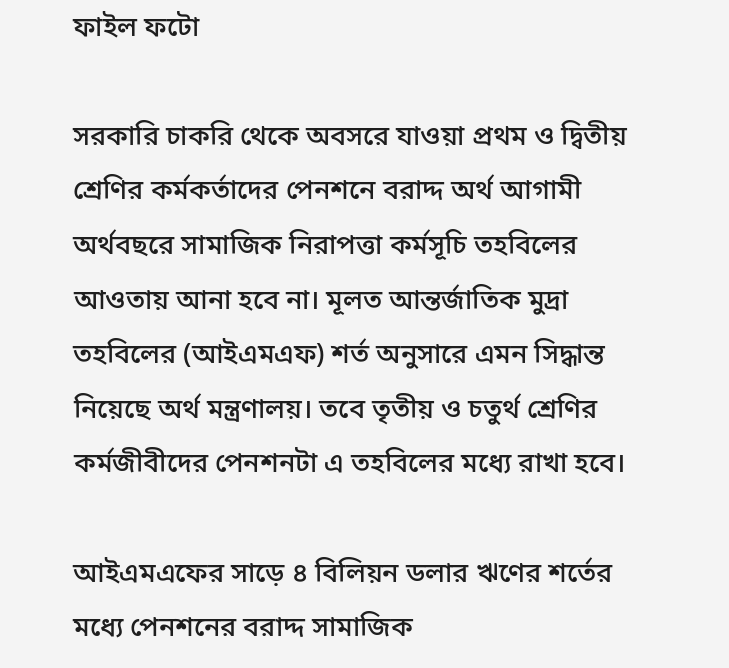ফাইল ফটো

সরকারি চাকরি থেকে অবসরে যাওয়া প্রথম ও দ্বিতীয় শ্রেণির কর্মকর্তাদের পেনশনে বরাদ্দ অর্থ আগামী অর্থবছরে সামাজিক নিরাপত্তা কর্মসূচি তহবিলের আওতায় আনা হবে না। মূলত আন্তর্জাতিক মুদ্রা তহবিলের (আইএমএফ) শর্ত অনুসারে এমন সিদ্ধান্ত নিয়েছে অর্থ মন্ত্রণালয়। তবে তৃতীয় ও চতুর্থ শ্রেণির কর্মজীবীদের পেনশনটা এ তহবিলের মধ্যে রাখা হবে।

আইএমএফের সাড়ে ৪ বিলিয়ন ডলার ঋণের শর্তের মধ্যে পেনশনের বরাদ্দ সামাজিক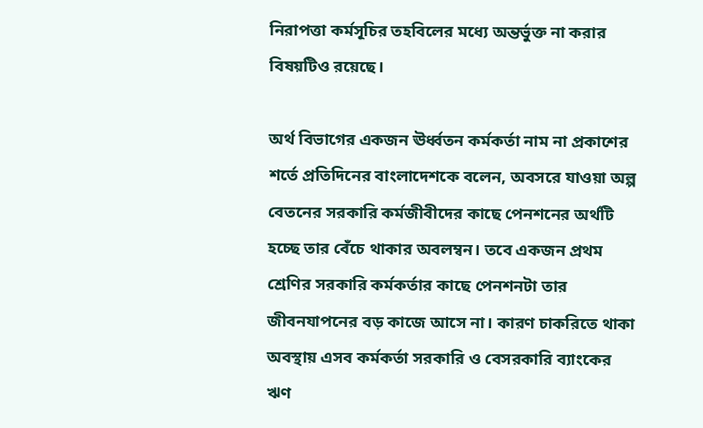নিরাপত্তা কর্মসূচির তহবিলের মধ্যে অন্তর্ভুক্ত না করার বিষয়টিও রয়েছে।

অর্থ বিভাগের একজন ঊর্ধ্বতন কর্মকর্তা নাম না প্রকাশের শর্তে প্রতিদিনের বাংলাদেশকে বলেন, অবসরে যাওয়া অল্প বেতনের সরকারি কর্মজীবীদের কাছে পেনশনের অর্থটি হচ্ছে তার বেঁচে থাকার অবলম্বন। তবে একজন প্রথম শ্রেণির সরকারি কর্মকর্তার কাছে পেনশনটা তার জীবনযাপনের বড় কাজে আসে না। কারণ চাকরিতে থাকা অবস্থায় এসব কর্মকর্তা সরকারি ও বেসরকারি ব্যাংকের ঋণ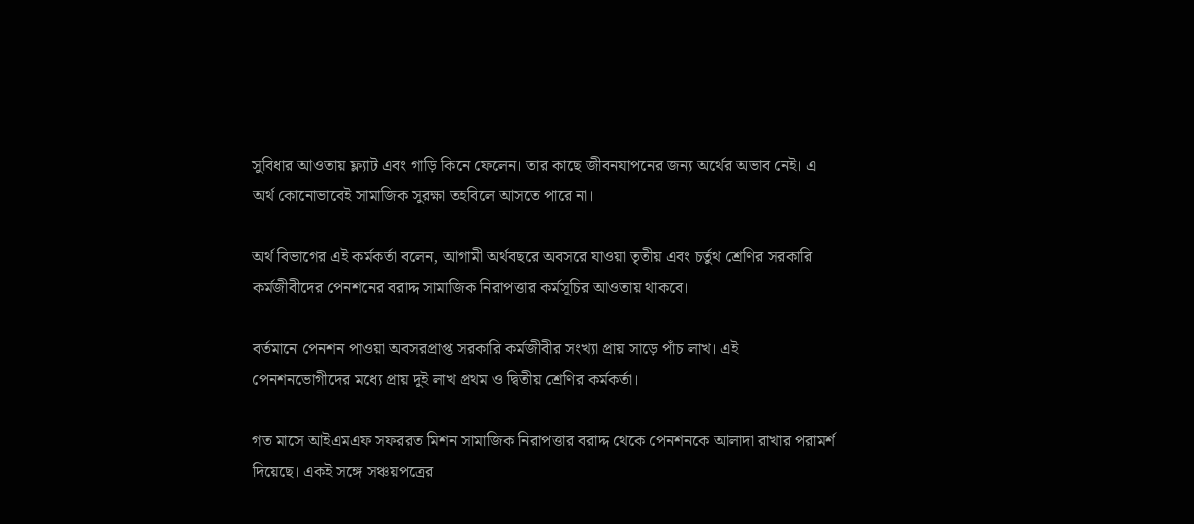সুবিধার আওতায় ফ্ল্যাট এবং গাড়ি কিনে ফেলেন। তার কাছে জীবনযাপনের জন্য অর্থের অভাব নেই। এ অর্থ কোনোভাবেই সামাজিক সুরক্ষা তহবিলে আসতে পারে না।

অর্থ বিভাগের এই কর্মকর্তা বলেন, আগামী অর্থবছরে অবসরে যাওয়া তৃতীয় এবং চর্তুথ শ্রেণির সরকারি কর্মজীবীদের পেনশনের বরাদ্দ সামাজিক নিরাপত্তার কর্মসূচির আওতায় থাকবে।

বর্তমানে পেনশন পাওয়া অবসরপ্রাপ্ত সরকারি কর্মজীবীর সংখ্যা প্রায় সাড়ে পাঁচ লাখ। এই পেনশনভোগীদের মধ্যে প্রায় দুই লাখ প্রথম ও দ্বিতীয় শ্রেণির কর্মকর্তা।

গত মাসে আইএমএফ সফররত মিশন সামাজিক নিরাপত্তার বরাদ্দ থেকে পেনশনকে আলাদা রাখার পরামর্শ দিয়েছে। একই সঙ্গে সঞ্চয়পত্রের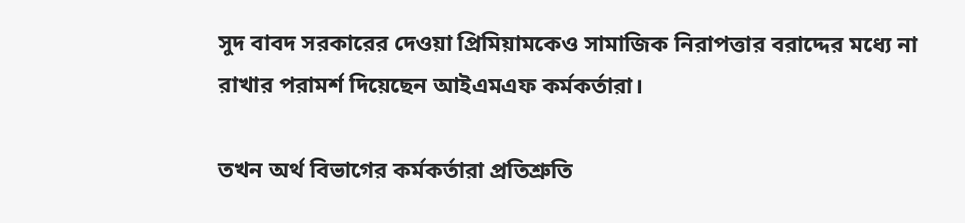সুদ বাবদ সরকারের দেওয়া প্রিমিয়ামকেও সামাজিক নিরাপত্তার বরাদ্দের মধ্যে না রাখার পরামর্শ দিয়েছেন আইএমএফ কর্মকর্তারা।

তখন অর্থ বিভাগের কর্মকর্তারা প্রতিশ্রুতি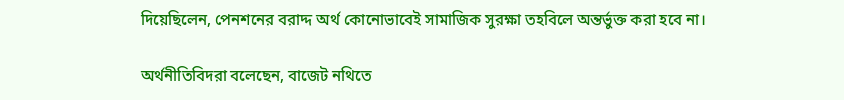দিয়েছিলেন, পেনশনের বরাদ্দ অর্থ কোনোভাবেই সামাজিক সুরক্ষা তহবিলে অন্তর্ভুক্ত করা হবে না।

অর্থনীতিবিদরা বলেছেন, বাজেট নথিতে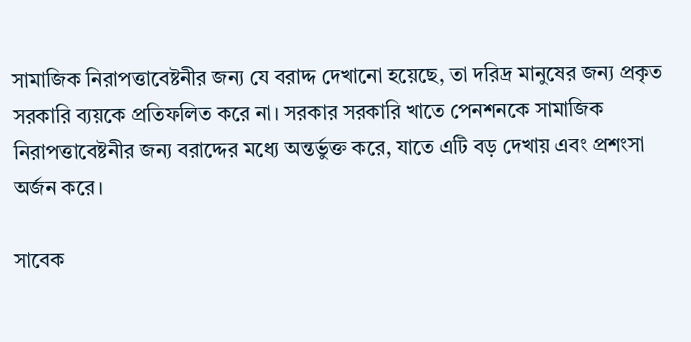সামাজিক নিরাপত্তাবেষ্টনীর জন্য যে বরাদ্দ দেখানো হয়েছে, তা দরিদ্র মানুষের জন্য প্রকৃত সরকারি ব্যয়কে প্রতিফলিত করে না। সরকার সরকারি খাতে পেনশনকে সামাজিক নিরাপত্তাবেষ্টনীর জন্য বরাদ্দের মধ্যে অন্তর্ভুক্ত করে, যাতে এটি বড় দেখায় এবং প্রশংসা অর্জন করে।

সাবেক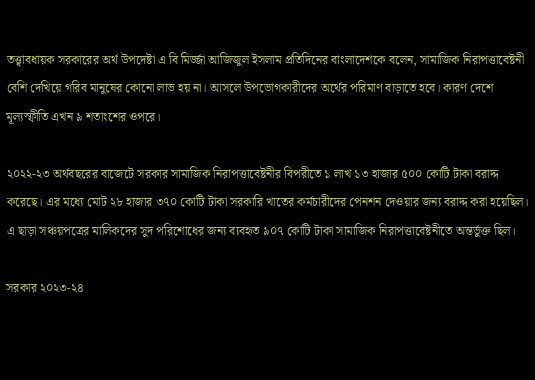তত্ত্বাবধায়ক সরকারের অর্থ উপদেষ্টা এ বি মির্জ্জা আজিজুল ইসলাম প্রতিদিনের বাংলাদেশকে বলেন, সামাজিক নিরাপত্তাবেষ্টনী বেশি দেখিয়ে গরিব মানুষের কোনো লাভ হয় না। আসলে উপভোগকারীদের অর্থের পরিমাণ বাড়াতে হবে। কারণ দেশে মূল্যস্ফীতি এখন ৯ শতাংশের ওপরে।

২০২২-২৩ অর্থবছরের বাজেটে সরকার সামাজিক নিরাপত্তাবেষ্টনীর বিপরীতে ১ লাখ ১৩ হাজার ৫০০ কোটি টাকা বরাদ্দ করেছে। এর মধ্যে মোট ২৮ হাজার ৩৭০ কোটি টাকা সরকারি খাতের কর্মচারীদের পেনশন দেওয়ার জন্য বরাদ্দ করা হয়েছিল। এ ছাড়া সঞ্চয়পত্রের মালিকদের সুদ পরিশোধের জন্য ব্যবহৃত ৯০৭ কোটি টাকা সামাজিক নিরাপত্তাবেষ্টনীতে অন্তর্ভুক্ত ছিল।

সরকার ২০২৩-২৪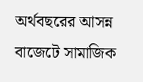অর্থবছরের আসন্ন বাজেটে সামাজিক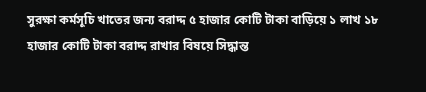সুরক্ষা কর্মসূচি খাতের জন্য বরাদ্দ ৫ হাজার কোটি টাকা বাড়িয়ে ১ লাখ ১৮ হাজার কোটি টাকা বরাদ্দ রাখার বিষয়ে সিদ্ধান্ত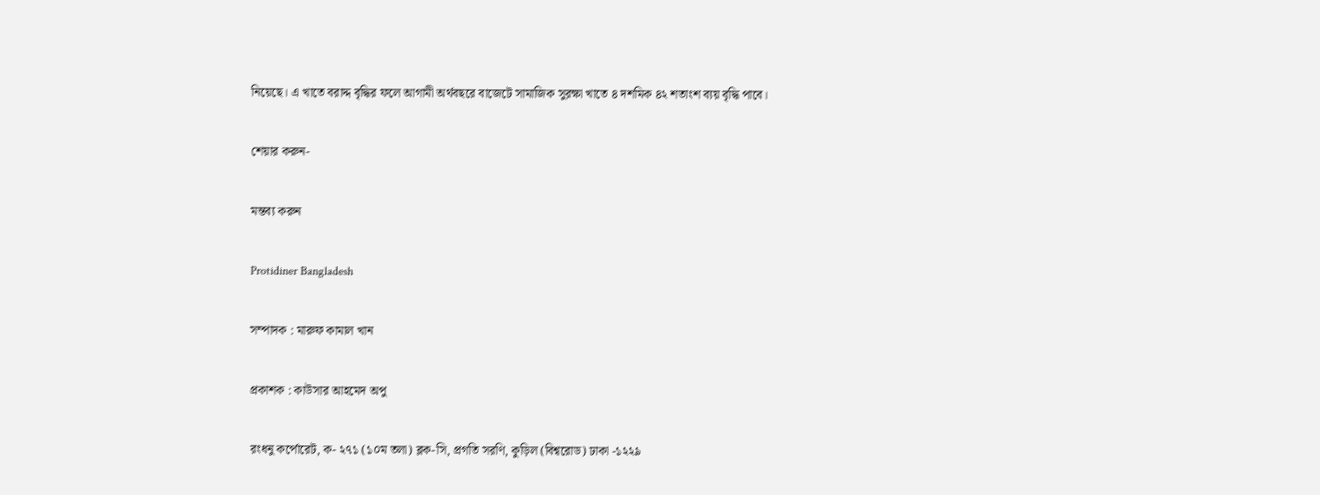নিয়েছে। এ খাতে বরাদ্দ বৃদ্ধির ফলে আগামী অর্থবছরে বাজেটে সামাজিক সুরক্ষা খাতে ৪ দশমিক ৪২ শতাংশ ব্যয় বৃদ্ধি পাবে।

শেয়ার করুন-

মন্তব্য করুন

Protidiner Bangladesh

সম্পাদক : মারুফ কামাল খান

প্রকাশক : কাউসার আহমেদ অপু

রংধনু কর্পোরেট, ক- ২৭১ (১০ম তলা) ব্লক-সি, প্রগতি সরণি, কুড়িল (বিশ্বরোড) ঢাকা -১২২৯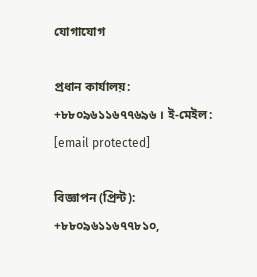যোগাযোগ

প্রধান কার্যালয়: +৮৮০৯৬১১৬৭৭৬৯৬ । ই-মেইল: [email protected]

বিজ্ঞাপন (প্রিন্ট): +৮৮০৯৬১১৬৭৭৮১০,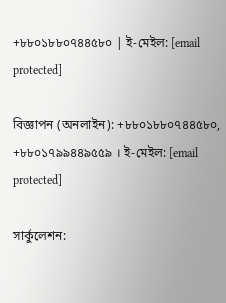+৮৮০১৮৮০৭৪৪৫৮০ | ই-মেইল: [email protected]

বিজ্ঞাপন (অনলাইন): +৮৮০১৮৮০৭৪৪৫৮০, +৮৮০১৭৯৯৪৪৯৫৫৯ । ই-মেইল: [email protected]

সার্কুলেশন: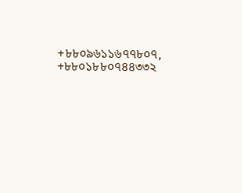+৮৮০৯৬১১৬৭৭৮০৭, +৮৮০১৮৮০৭৪৪৩৩২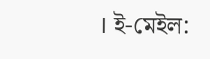। ই-মেইল: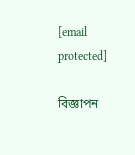[email protected]

বিজ্ঞাপন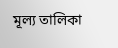মূল্য তালিকা